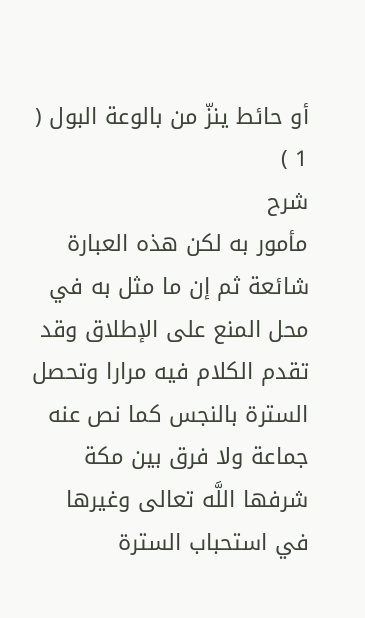أو حائط ينزّ من بالوعة البول ( 1 )
شرح
مأمور به لكن هذه العبارة شائعة ثم إن ما مثل به في محل المنع على الإطلاق وقد تقدم الكلام فيه مرارا وتحصل السترة بالنجس كما نص عنه جماعة ولا فرق بين مكة شرفها اللَّه تعالى وغيرها في استحباب السترة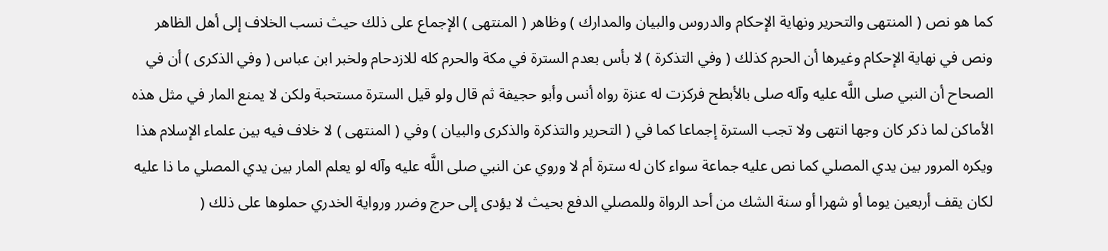كما هو نص ( المنتهى والتحرير ونهاية الإحكام والدروس والبيان والمدارك ) وظاهر ( المنتهى ) الإجماع على ذلك حيث نسب الخلاف إلى أهل الظاهر ونص في نهاية الإحكام وغيرها أن الحرم كذلك ( وفي التذكرة ) لا بأس بعدم السترة في مكة والحرم كله للازدحام ولخبر ابن عباس ( وفي الذكرى ) أن في الصحاح أن النبي صلى اللَّه عليه وآله صلى بالأبطح فركزت له عنزة رواه أنس وأبو حجيفة ثم قال ولو قيل السترة مستحبة ولكن لا يمنع المار في مثل هذه الأماكن لما ذكر كان وجها انتهى ولا تجب السترة إجماعا كما في ( التحرير والتذكرة والذكرى والبيان ) وفي ( المنتهى ) لا خلاف فيه بين علماء الإسلام هذا ويكره المرور بين يدي المصلي كما نص عليه جماعة سواء كان له سترة أم لا وروي عن النبي صلى اللَّه عليه وآله لو يعلم المار بين يدي المصلي ما ذا عليه لكان يقف أربعين يوما أو شهرا أو سنة الشك من أحد الرواة وللمصلي الدفع بحيث لا يؤدى إلى حرج وضرر ورواية الخدري حملوها على ذلك (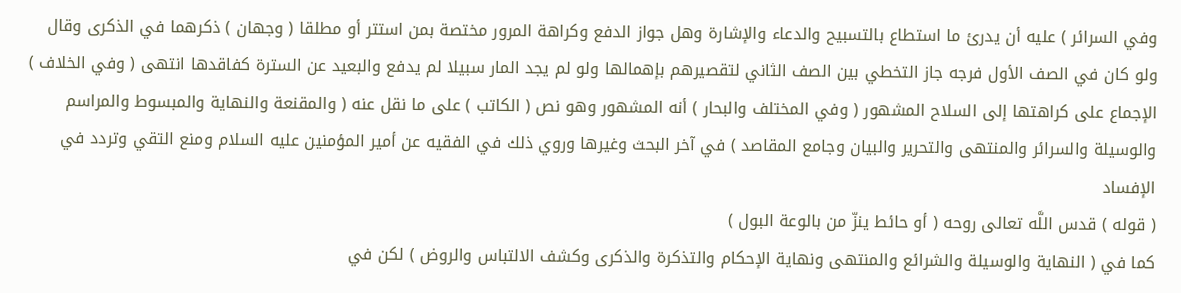وفي السرائر ) عليه أن يدرئ ما استطاع بالتسبيح والدعاء والإشارة وهل جواز الدفع وكراهة المرور مختصة بمن استتر أو مطلقا ( وجهان ) ذكرهما في الذكرى وقال ولو كان في الصف الأول فرجه جاز التخطي بين الصف الثاني لتقصيرهم بإهمالها ولو لم يجد المار سبيلا لم يدفع والبعيد عن السترة كفاقدها انتهى ( وفي الخلاف ) الإجماع على كراهتها إلى السلاح المشهور ( وفي المختلف والبحار ) أنه المشهور وهو نص ( الكاتب ) على ما نقل عنه ( والمقنعة والنهاية والمبسوط والمراسم والوسيلة والسرائر والمنتهى والتحرير والبيان وجامع المقاصد ) في آخر البحث وغيرها وروي ذلك في الفقيه عن أمير المؤمنين عليه السلام ومنع التقي وتردد في الإفساد
( قوله ) قدس اللَّه تعالى روحه ( أو حائط ينزّ من بالوعة البول )
كما في ( النهاية والوسيلة والشرائع والمنتهى ونهاية الإحكام والتذكرة والذكرى وكشف الالتباس والروض ) لكن في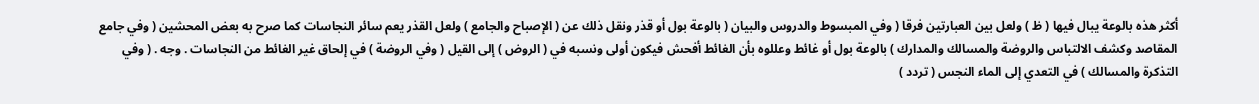أكثر هذه بالوعة يبال فيها ( ظ ) ولعل بين العبارتين فرقا ( وفي المبسوط والدروس والبيان ( بالوعة بول أو قذر ونقل ذلك عن ( الإصباح والجامع ) ولعل القذر يعم سائر النجاسات كما صرح به بعض المحشين ( وفي جامع المقاصد وكشف الالتباس والروضة والمسالك والمدارك ) بالوعة بول أو غائط وعللوه بأن الغائط أفحش فيكون أولى ونسبه في ( الروض ) إلى القيل ( وفي الروضة ) في إلحاق غير الغائط من النجاسات . وجه . ( وفي التذكرة والمسالك ) في التعدي إلى الماء النجس ( تردد )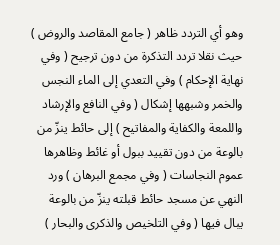وهو أي التردد ظاهر ( جامع المقاصد والروض ) حيث نقلا تردد التذكرة من دون ترجيح ( وفي نهاية الإحكام ) وفي التعدي إلى الماء النجس والخمر وشبهها إشكال ( وفي النافع والإرشاد واللمعة والكفاية والمفاتيح ) إلى حائط ينزّ من بالوعة من دون تقييد ببول أو غائط وظاهرها عموم النجاسات ( وفي مجمع البرهان ) ورد النهي عن مسجد حائط قبلته ينزّ من بالوعة يبال فيها ( وفي التلخيص والذكرى والبحار )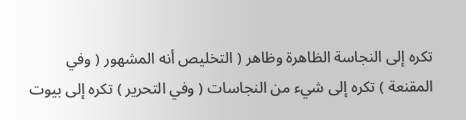تكره إلى النجاسة الظاهرة وظاهر ( التخليص أنه المشهور ( وفي المقنعة ) تكره إلى شيء من النجاسات ( وفي التحرير ) تكره إلى بيوت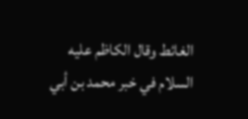الغائط وقال الكاظم عليه السلام في خبر محمد بن أبي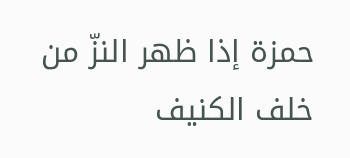حمزة إذا ظهر النزّ من خلف الكنيف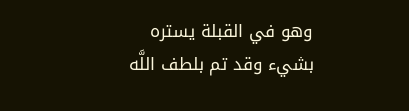وهو في القبلة يستره بشيء وقد تم بلطف اللَّه